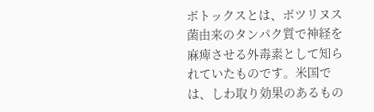ボトックスとは、ボツリヌス菌由来のタンパク質で神経を麻痺させる外毒素として知られていたものです。米国では、しわ取り効果のあるもの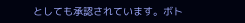としても承認されています。ボト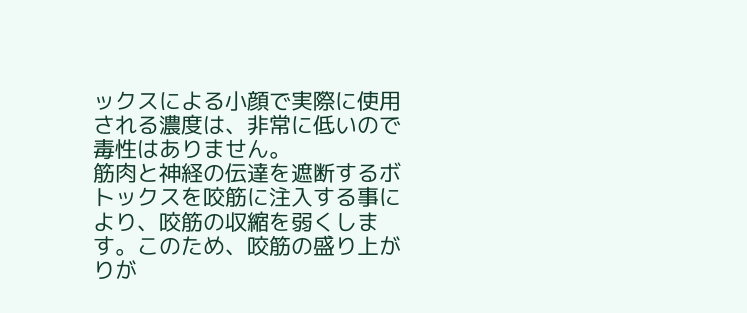ックスによる小顔で実際に使用される濃度は、非常に低いので毒性はありません。
筋肉と神経の伝達を遮断するボトックスを咬筋に注入する事により、咬筋の収縮を弱くします。このため、咬筋の盛り上がりが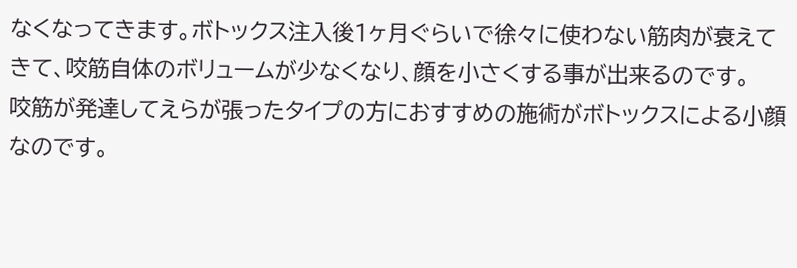なくなってきます。ボトックス注入後1ヶ月ぐらいで徐々に使わない筋肉が衰えてきて、咬筋自体のボリュームが少なくなり、顔を小さくする事が出来るのです。
咬筋が発達してえらが張ったタイプの方におすすめの施術がボトックスによる小顔なのです。